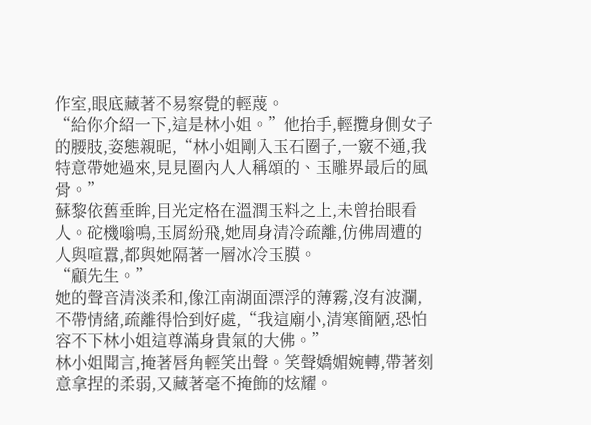作室,眼底藏著不易察覺的輕蔑。
“給你介紹一下,這是林小姐。”他抬手,輕攬身側女子的腰肢,姿態親昵,“林小姐剛入玉石圈子,一竅不通,我特意帶她過來,見見圈內人人稱頌的、玉雕界最后的風骨。”
蘇黎依舊垂眸,目光定格在溫潤玉料之上,未曾抬眼看人。砣機嗡鳴,玉屑紛飛,她周身清冷疏離,仿佛周遭的人與喧囂,都與她隔著一層冰冷玉膜。
“顧先生。”
她的聲音清淡柔和,像江南湖面漂浮的薄霧,沒有波瀾,不帶情緒,疏離得恰到好處,“我這廟小,清寒簡陋,恐怕容不下林小姐這尊滿身貴氣的大佛。”
林小姐聞言,掩著唇角輕笑出聲。笑聲嬌媚婉轉,帶著刻意拿捏的柔弱,又藏著毫不掩飾的炫耀。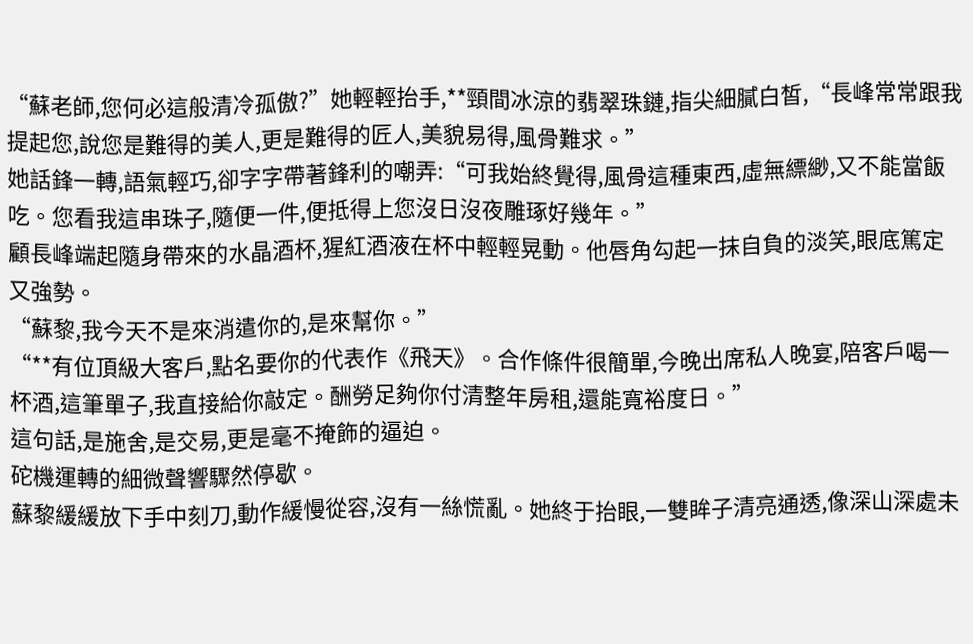“蘇老師,您何必這般清冷孤傲?”她輕輕抬手,**頸間冰涼的翡翠珠鏈,指尖細膩白皙,“長峰常常跟我提起您,說您是難得的美人,更是難得的匠人,美貌易得,風骨難求。”
她話鋒一轉,語氣輕巧,卻字字帶著鋒利的嘲弄:“可我始終覺得,風骨這種東西,虛無縹緲,又不能當飯吃。您看我這串珠子,隨便一件,便抵得上您沒日沒夜雕琢好幾年。”
顧長峰端起隨身帶來的水晶酒杯,猩紅酒液在杯中輕輕晃動。他唇角勾起一抹自負的淡笑,眼底篤定又強勢。
“蘇黎,我今天不是來消遣你的,是來幫你。”
“**有位頂級大客戶,點名要你的代表作《飛天》。合作條件很簡單,今晚出席私人晚宴,陪客戶喝一杯酒,這筆單子,我直接給你敲定。酬勞足夠你付清整年房租,還能寬裕度日。”
這句話,是施舍,是交易,更是毫不掩飾的逼迫。
砣機運轉的細微聲響驟然停歇。
蘇黎緩緩放下手中刻刀,動作緩慢從容,沒有一絲慌亂。她終于抬眼,一雙眸子清亮通透,像深山深處未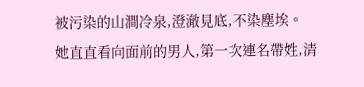被污染的山澗冷泉,澄澈見底,不染塵埃。
她直直看向面前的男人,第一次連名帶姓,清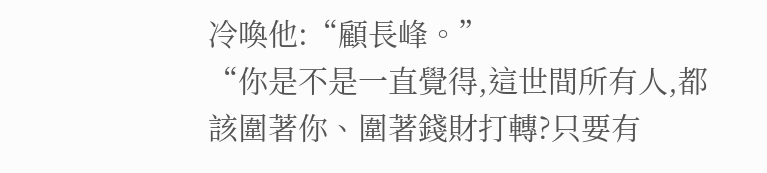冷喚他:“顧長峰。”
“你是不是一直覺得,這世間所有人,都該圍著你、圍著錢財打轉?只要有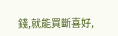錢,就能買斷喜好,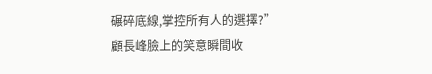碾碎底線,掌控所有人的選擇?”
顧長峰臉上的笑意瞬間收